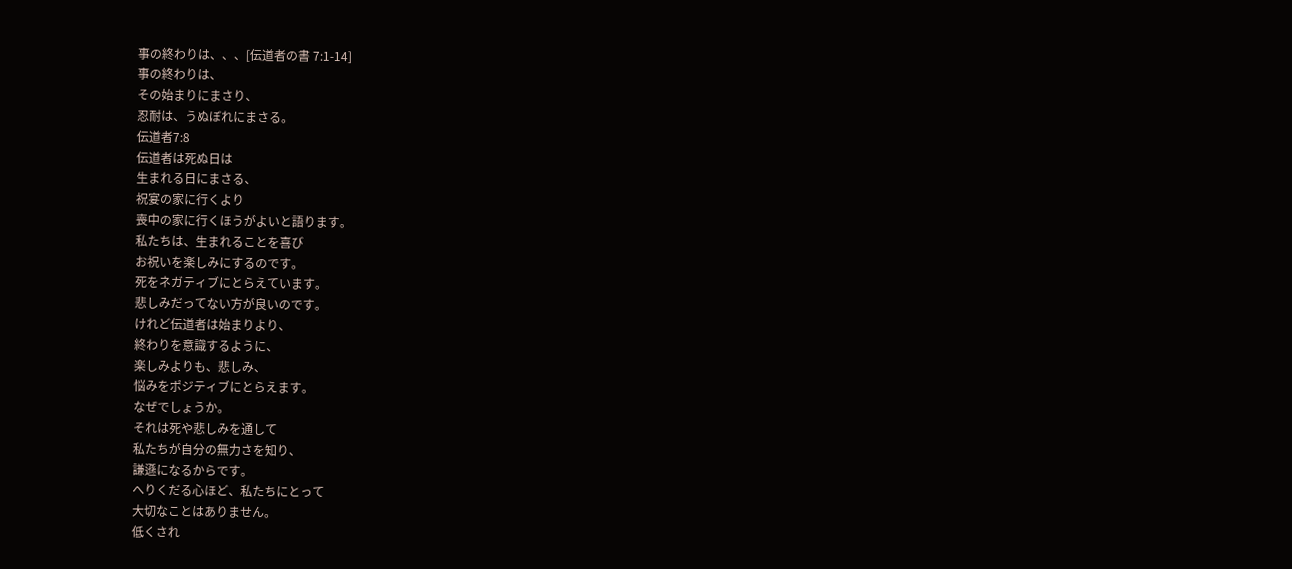事の終わりは、、、[伝道者の書 7:1-14]
事の終わりは、
その始まりにまさり、
忍耐は、うぬぼれにまさる。
伝道者7:8
伝道者は死ぬ日は
生まれる日にまさる、
祝宴の家に行くより
喪中の家に行くほうがよいと語ります。
私たちは、生まれることを喜び
お祝いを楽しみにするのです。
死をネガティブにとらえています。
悲しみだってない方が良いのです。
けれど伝道者は始まりより、
終わりを意識するように、
楽しみよりも、悲しみ、
悩みをポジティブにとらえます。
なぜでしょうか。
それは死や悲しみを通して
私たちが自分の無力さを知り、
謙遜になるからです。
へりくだる心ほど、私たちにとって
大切なことはありません。
低くされ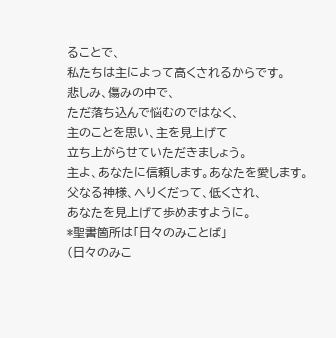ることで、
私たちは主によって高くされるからです。
悲しみ、傷みの中で、
ただ落ち込んで悩むのではなく、
主のことを思い、主を見上げて
立ち上がらせていただきましょう。
主よ、あなたに信頼します。あなたを愛します。
父なる神様、へりくだって、低くされ、
あなたを見上げて歩めますように。
*聖書箇所は「日々のみことば」
(日々のみこ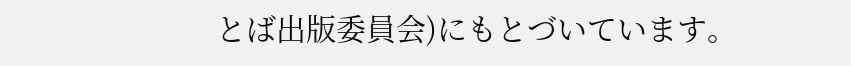とば出版委員会)にもとづいています。